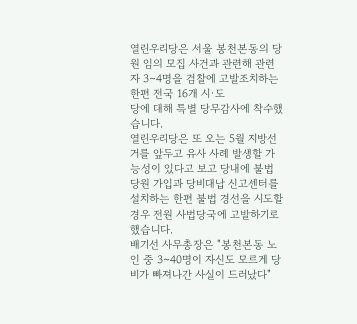열린우리당은 서울 봉천본동의 당원 임의 모집 사건과 관련해 관련자 3∼4명을 검찰에 고발조치하는 한편 전국 16개 시·도
당에 대해 특별 당무감사에 착수했습니다.
열린우리당은 또 오는 5월 지방선거를 앞두고 유사 사례 발생할 가능성이 있다고 보고 당내에 불법당원 가입과 당비대납 신고센터를 설치하는 한편 불법 경선을 시도할 경우 전원 사법당국에 고발하기로 했습니다.
배기선 사무총장은 "봉천본동 노인 중 3~40명이 자신도 모르게 당비가 빠져나간 사실이 드러났다"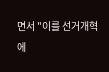면서 "이를 선거개혁에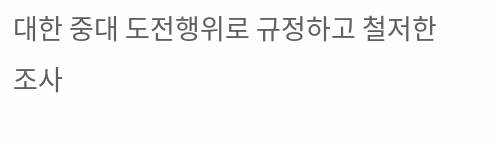대한 중대 도전행위로 규정하고 철저한 조사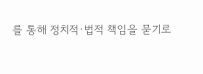를 통해 정치적·법적 책임을 묻기로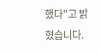했다"고 밝혔습니다.